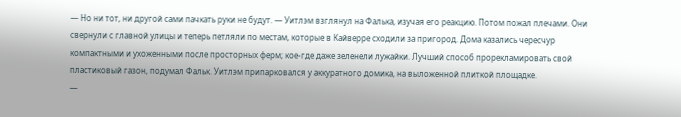— Но ни тот, ни другой сами пачкать руки не будут. — Уитлэм взглянул на Фалька, изучая его реакцию. Потом пожал плечами. Они свернули с главной улицы и теперь петляли по местам, которые в Кайверре сходили за пригород. Дома казались чересчур компактными и ухоженными после просторных ферм; кое-где даже зеленели лужайки. Лучший способ прорекламировать свой пластиковый газон, подумал Фальк. Уитлэм припарковался у аккуратного домика, на выложенной плиткой площадке.
—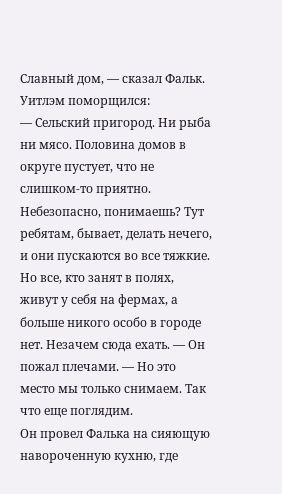Славный дом, — сказал Фальк.
Уитлэм поморщился:
— Сельский пригород. Ни рыба ни мясо. Половина домов в округе пустует, что не слишком-то приятно. Небезопасно, понимаешь? Тут ребятам, бывает, делать нечего, и они пускаются во все тяжкие. Но все, кто занят в полях, живут у себя на фермах, а больше никого особо в городе нет. Незачем сюда ехать. — Он пожал плечами. — Но это место мы только снимаем. Так что еще поглядим.
Он провел Фалька на сияющую навороченную кухню, где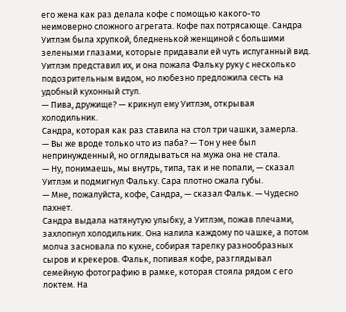его жена как раз делала кофе с помощью какого-то неимоверно сложного агрегата. Кофе пах потрясающе. Сандра Уитлэм была хрупкой, бледненькой женщиной с большими зелеными глазами, которые придавали ей чуть испуганный вид. Уитлэм представил их, и она пожала Фальку руку с несколько подозрительным видом, но любезно предложила сесть на удобный кухонный стул.
— Пива, дружище? — крикнул ему Уитлэм, открывая холодильник.
Сандра, которая как раз ставила на стол три чашки, замерла.
— Вы же вроде только что из паба? — Тон у нее был непринужденный, но оглядываться на мужа она не стала.
— Ну, понимаешь, мы внутрь, типа, так и не попали, — сказал Уитлэм и подмигнул Фальку. Сара плотно сжала губы.
— Мне, пожалуйста, кофе, Сандра, — сказал Фальк. — Чудесно пахнет.
Сандра выдала натянутую улыбку, а Уитлэм, пожав плечами, захлопнул холодильник. Она налила каждому по чашке, а потом молча засновала по кухне, собирая тарелку разнообразных сыров и крекеров. Фальк, попивая кофе, разглядывал семейную фотографию в рамке, которая стояла рядом с его локтем. На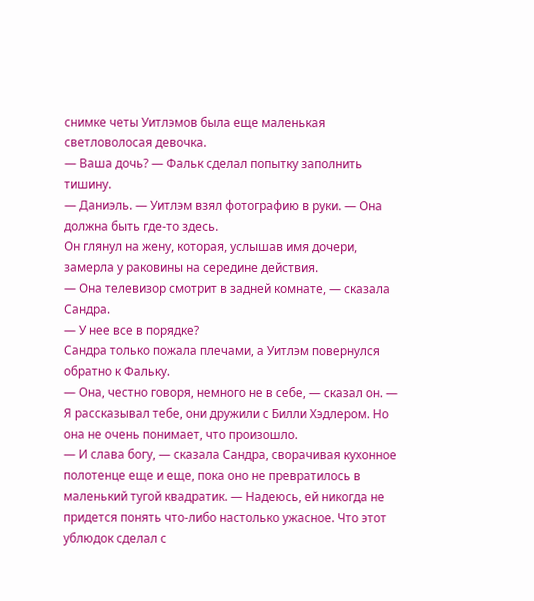снимке четы Уитлэмов была еще маленькая светловолосая девочка.
— Ваша дочь? — Фальк сделал попытку заполнить тишину.
— Даниэль. — Уитлэм взял фотографию в руки. — Она должна быть где-то здесь.
Он глянул на жену, которая, услышав имя дочери, замерла у раковины на середине действия.
— Она телевизор смотрит в задней комнате, — сказала Сандра.
— У нее все в порядке?
Сандра только пожала плечами, а Уитлэм повернулся обратно к Фальку.
— Она, честно говоря, немного не в себе, — сказал он. — Я рассказывал тебе, они дружили с Билли Хэдлером. Но она не очень понимает, что произошло.
— И слава богу, — сказала Сандра, сворачивая кухонное полотенце еще и еще, пока оно не превратилось в маленький тугой квадратик. — Надеюсь, ей никогда не придется понять что-либо настолько ужасное. Что этот ублюдок сделал с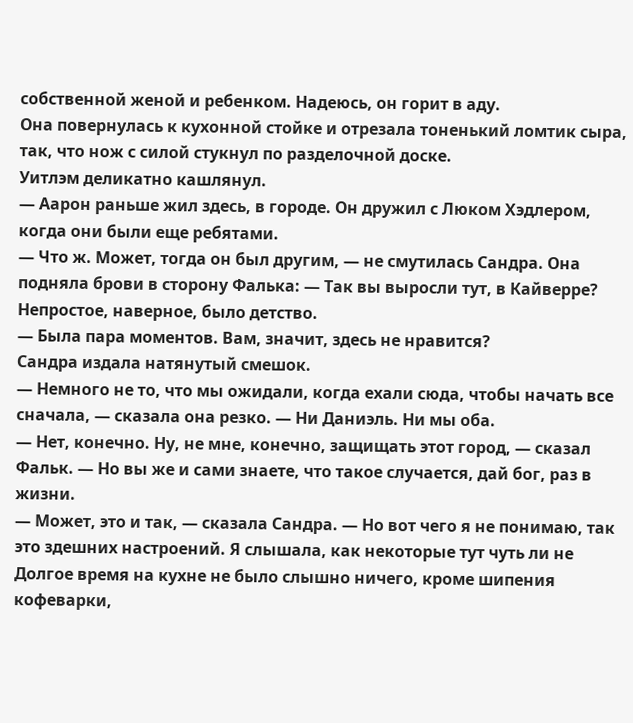собственной женой и ребенком. Надеюсь, он горит в аду.
Она повернулась к кухонной стойке и отрезала тоненький ломтик сыра, так, что нож с силой стукнул по разделочной доске.
Уитлэм деликатно кашлянул.
— Аарон раньше жил здесь, в городе. Он дружил с Люком Хэдлером, когда они были еще ребятами.
— Что ж. Может, тогда он был другим, — не смутилась Сандра. Она подняла брови в сторону Фалька: — Так вы выросли тут, в Кайверре? Непростое, наверное, было детство.
— Была пара моментов. Вам, значит, здесь не нравится?
Сандра издала натянутый смешок.
— Немного не то, что мы ожидали, когда ехали сюда, чтобы начать все сначала, — сказала она резко. — Ни Даниэль. Ни мы оба.
— Нет, конечно. Ну, не мне, конечно, защищать этот город, — сказал Фальк. — Но вы же и сами знаете, что такое случается, дай бог, раз в жизни.
— Может, это и так, — сказала Сандра. — Но вот чего я не понимаю, так это здешних настроений. Я слышала, как некоторые тут чуть ли не
Долгое время на кухне не было слышно ничего, кроме шипения кофеварки,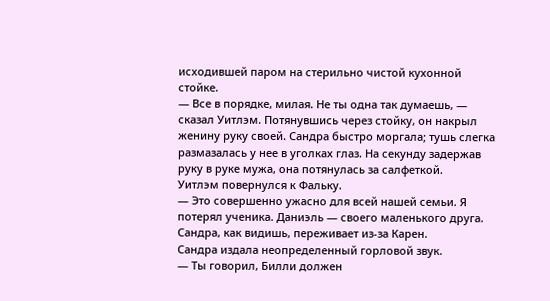исходившей паром на стерильно чистой кухонной стойке.
— Все в порядке, милая. Не ты одна так думаешь, — сказал Уитлэм. Потянувшись через стойку, он накрыл женину руку своей. Сандра быстро моргала; тушь слегка размазалась у нее в уголках глаз. На секунду задержав руку в руке мужа, она потянулась за салфеткой.
Уитлэм повернулся к Фальку.
— Это совершенно ужасно для всей нашей семьи. Я потерял ученика. Даниэль — своего маленького друга. Сандра, как видишь, переживает из-за Карен.
Сандра издала неопределенный горловой звук.
— Ты говорил, Билли должен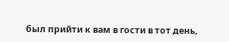был прийти к вам в гости в тот день,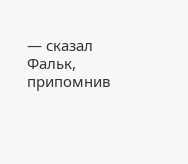— сказал Фальк, припомнив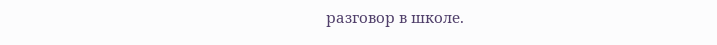разговор в школе.